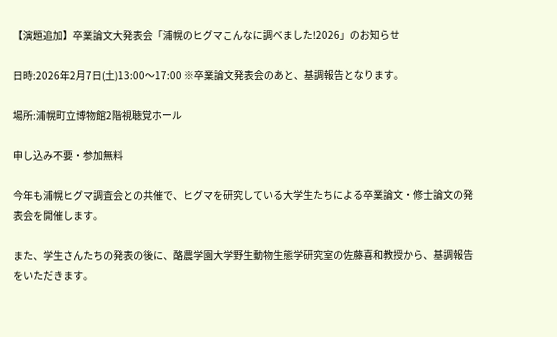【演題追加】卒業論文大発表会「浦幌のヒグマこんなに調べました!2026」のお知らせ

日時:2026年2月7日(土)13:00〜17:00 ※卒業論文発表会のあと、基調報告となります。

場所:浦幌町立博物館2階視聴覚ホール

申し込み不要・参加無料

今年も浦幌ヒグマ調査会との共催で、ヒグマを研究している大学生たちによる卒業論文・修士論文の発表会を開催します。

また、学生さんたちの発表の後に、酪農学園大学野生動物生態学研究室の佐藤喜和教授から、基調報告をいただきます。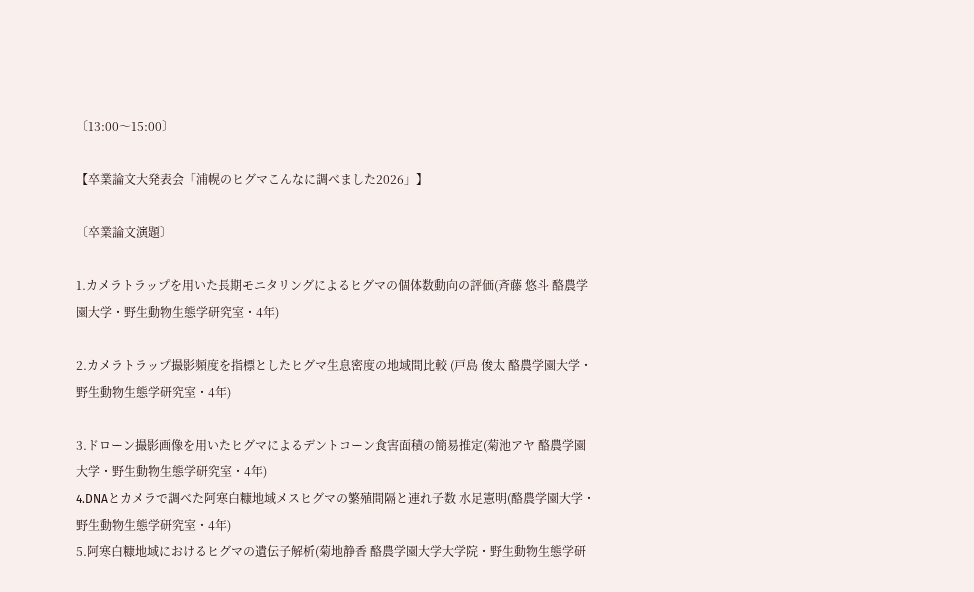〔13:00〜15:00〕

【卒業論文大発表会「浦幌のヒグマこんなに調べました2026」】

〔卒業論文演題〕

1.カメラトラップを用いた長期モニタリングによるヒグマの個体数動向の評価(斉藤 悠斗 酪農学園大学・野生動物生態学研究室・4年)

2.カメラトラップ撮影頻度を指標としたヒグマ生息密度の地域間比較 (戸島 俊太 酪農学園大学・野生動物生態学研究室・4年)

3.ドローン撮影画像を用いたヒグマによるデントコーン食害面積の簡易推定(菊池アヤ 酪農学園大学・野生動物生態学研究室・4年)
4.DNAとカメラで調べた阿寒白糠地域メスヒグマの繁殖間隔と連れ子数 水足憲明(酪農学園大学・野生動物生態学研究室・4年)
5.阿寒白糠地域におけるヒグマの遺伝子解析(菊地静香 酪農学園大学大学院・野生動物生態学研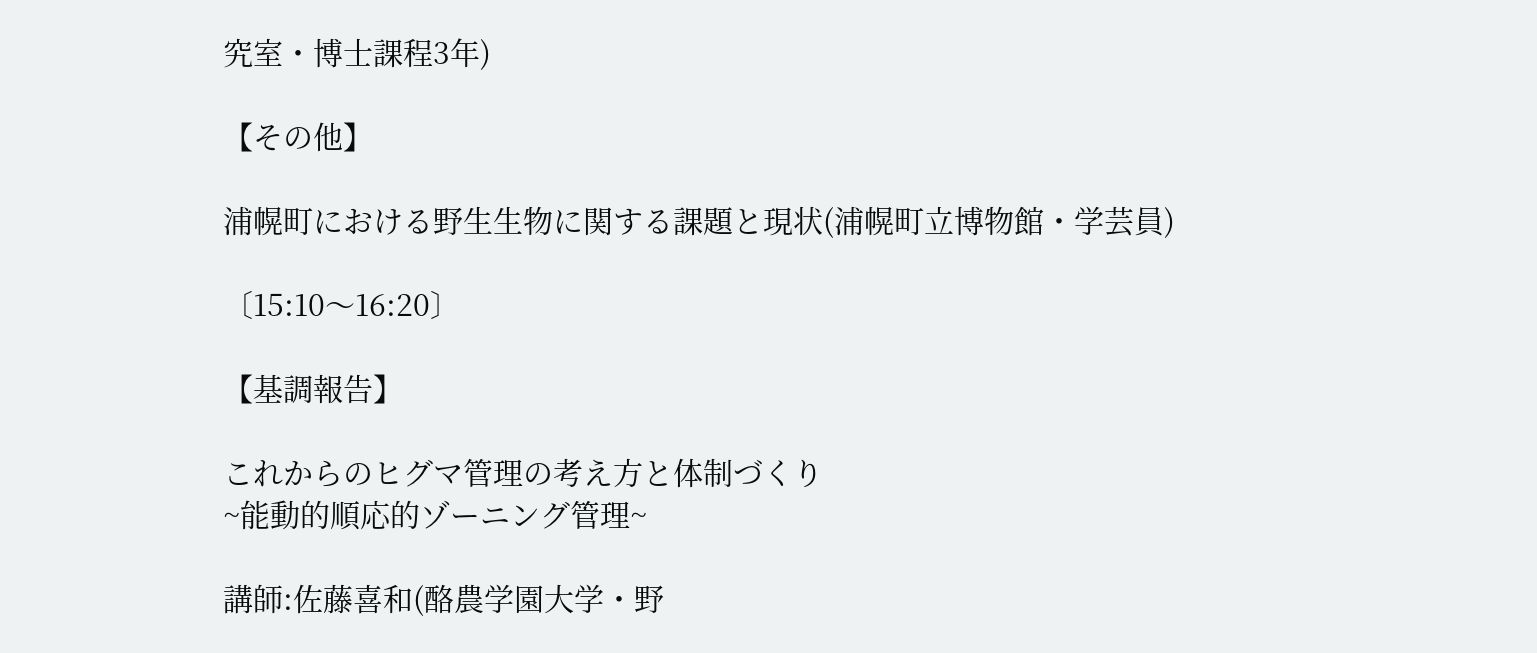究室・博士課程3年)

【その他】

浦幌町における野生生物に関する課題と現状(浦幌町立博物館・学芸員)

〔15:10〜16:20〕

【基調報告】

これからのヒグマ管理の考え方と体制づくり
~能動的順応的ゾーニング管理~

講師:佐藤喜和(酪農学園大学・野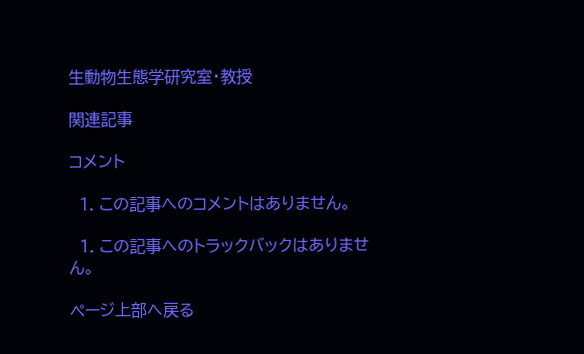生動物生態学研究室・教授

関連記事

コメント

  1. この記事へのコメントはありません。

  1. この記事へのトラックバックはありません。

ページ上部へ戻る